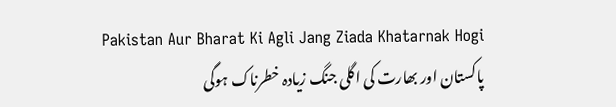Pakistan Aur Bharat Ki Agli Jang Ziada Khatarnak Hogi
پاکستان اور بھارت کی اگلی جنگ زیادہ خطرناک ہوگی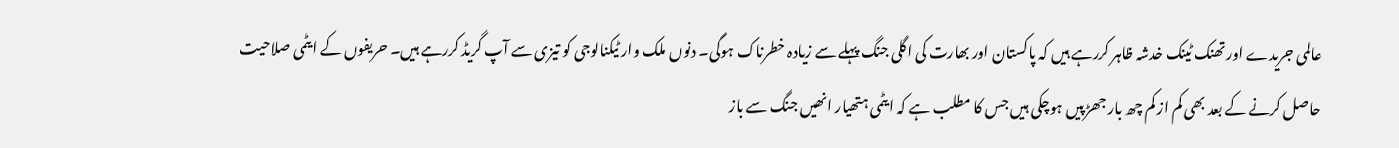عالمی جریدے اور تھنک ٹینک خدشہ ظاہر کررہے ہیں کہ پاکستان اور بھارت کی اگلی جنگ پہلے سے زیادہ خطرناک ہوگی۔ دنوں ملک وار ٹیکنالوجی کو تیزی سے آپ گریڈ کررہے ہیں۔ حریفوں کے ایٹمی صلاحیت حاصل کرنے کے بعد بھی کم از کم چھ بار جھڑپیں ہوچکی ہیں جس کا مطلب ہے کہ ایٹمی ہتھیار انھیں جنگ سے باز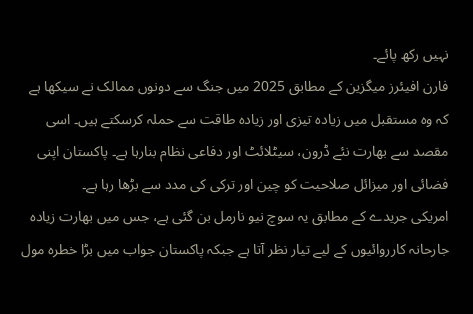نہیں رکھ پائے۔
فارن افیئرز میگزین کے مطابق 2025 میں جنگ سے دونوں ممالک نے سیکھا ہے کہ وہ مستقبل میں زیادہ تیزی اور زیادہ طاقت سے حملہ کرسکتے ہیں۔ اسی مقصد سے بھارت نئے ڈرون، سیٹلائٹ اور دفاعی نظام بنارہا ہے۔ پاکستان اپنی فضائی اور میزائل صلاحیت کو چین اور ترکی کی مدد سے بڑھا رہا ہے۔
امریکی جریدے کے مطابق یہ سوچ نیو نارمل بن گئی ہے، جس میں بھارت زیادہ جارحانہ کارروائیوں کے لیے تیار نظر آتا ہے جبکہ پاکستان جواب میں بڑا خطرہ مول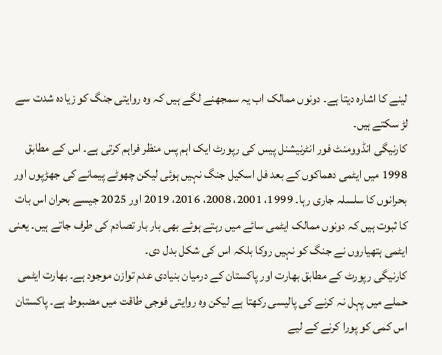لینے کا اشارہ دیتا ہے۔ دونوں ممالک اب یہ سمجھنے لگے ہیں کہ وہ روایتی جنگ کو زیادہ شدت سے لڑ سکتے ہیں۔
کارنیگی انڈوومنٹ فور انٹرنیشنل پیس کی رپورٹ ایک اہم پس منظر فراہم کرتی ہے۔ اس کے مطابق 1998 میں ایٹمی دھماکوں کے بعد فل اسکیل جنگ نہیں ہوئی لیکن چھوٹے پیمانے کی جھڑپوں اور بحرانوں کا سلسلہ جاری رہا۔ 1999، 2001، 2008، 2016، 2019 اور 2025 جیسے بحران اس بات کا ثبوت ہیں کہ دونوں ممالک ایٹمی سائے میں رہتے ہوئے بھی بار بار تصادم کی طرف جاتے ہیں۔ یعنی ایٹمی ہتھیاروں نے جنگ کو نہیں روکا بلکہ اس کی شکل بدل دی۔
کارنیگی رپورٹ کے مطابق بھارت اور پاکستان کے درمیان بنیادی عدم توازن موجود ہے۔ بھارت ایٹمی حملے میں پہل نہ کرنے کی پالیسی رکھتا ہے لیکن وہ روایتی فوجی طاقت میں مضبوط ہے۔ پاکستان اس کمی کو پورا کرنے کے لیے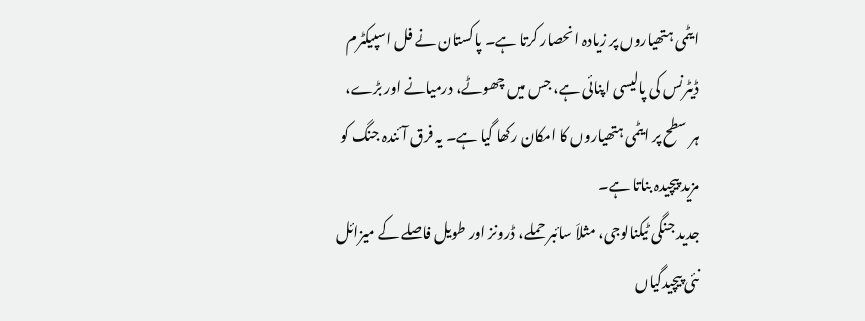ایٹمی ہتھیاروں پر زیادہ انحصار کرتا ہے۔ پاکستان نے فل اسپیکٹرم ڈیٹرنس کی پالیسی اپنائی ہے، جس میں چھوٹے، درمیانے اور بڑے، ہر سطح پر ایٹمی ہتھیاروں کا امکان رکھا گیا ہے۔ یہ فرق آئندہ جنگ کو مزید پیچیدہ بناتا ہے۔
جدید جنگی ٹیکنالوجی، مثلاَ سائبر حملے، ڈرونز اور طویل فاصلے کے میزائل نئی پیچیدگیاں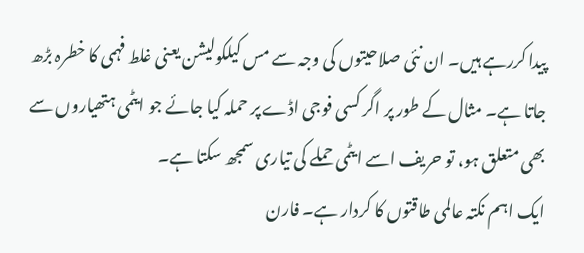پیدا کررہے ہیں۔ ان نئی صلاحیتوں کی وجہ سے مس کیلکولیشن یعنی غلط فہمی کا خطرہ بڑھ جاتا ہے۔ مثال کے طور پر اگر کسی فوجی اڈے پر حملہ کیا جائے جو ایٹمی ہتھیاروں سے بھی متعلق ہو، تو حریف اسے ایٹمی حملے کی تیاری سمجھ سکتا ہے۔
ایک اہم نکتہ عالمی طاقتوں کا کردار ہے۔ فارن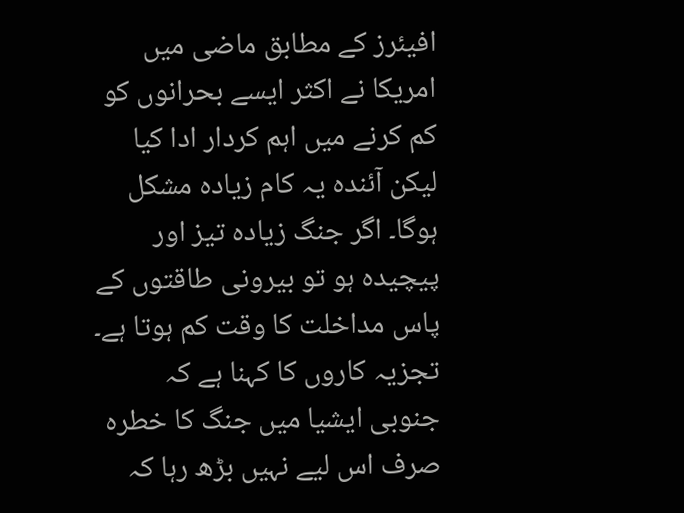افیئرز کے مطابق ماضی میں امریکا نے اکثر ایسے بحرانوں کو کم کرنے میں اہم کردار ادا کیا لیکن آئندہ یہ کام زیادہ مشکل ہوگا۔ اگر جنگ زیادہ تیز اور پیچیدہ ہو تو بیرونی طاقتوں کے پاس مداخلت کا وقت کم ہوتا ہے۔
تجزیہ کاروں کا کہنا ہے کہ جنوبی ایشیا میں جنگ کا خطرہ صرف اس لیے نہیں بڑھ رہا کہ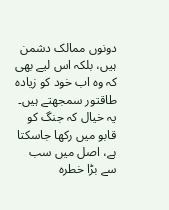دونوں ممالک دشمن ہیں، بلکہ اس لیے بھی کہ وہ اب خود کو زیادہ طاقتور سمجھتے ہیں۔ یہ خیال کہ جنگ کو قابو میں رکھا جاسکتا ہے، اصل میں سب سے بڑا خطرہ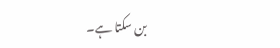بن سکتا ہے۔